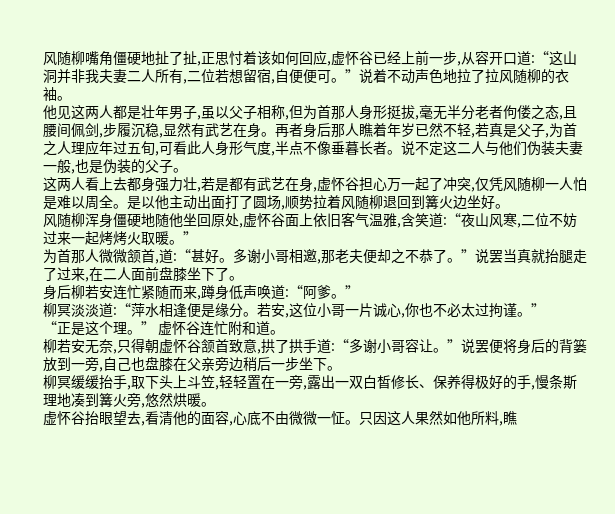风随柳嘴角僵硬地扯了扯,正思忖着该如何回应,虚怀谷已经上前一步,从容开口道:“这山洞并非我夫妻二人所有,二位若想留宿,自便便可。”说着不动声色地拉了拉风随柳的衣袖。
他见这两人都是壮年男子,虽以父子相称,但为首那人身形挺拔,毫无半分老者佝偻之态,且腰间佩剑,步履沉稳,显然有武艺在身。再者身后那人瞧着年岁已然不轻,若真是父子,为首之人理应年过五旬,可看此人身形气度,半点不像垂暮长者。说不定这二人与他们伪装夫妻一般,也是伪装的父子。
这两人看上去都身强力壮,若是都有武艺在身,虚怀谷担心万一起了冲突,仅凭风随柳一人怕是难以周全。是以他主动出面打了圆场,顺势拉着风随柳退回到篝火边坐好。
风随柳浑身僵硬地随他坐回原处,虚怀谷面上依旧客气温雅,含笑道:“夜山风寒,二位不妨过来一起烤烤火取暖。”
为首那人微微颔首,道:“甚好。多谢小哥相邀,那老夫便却之不恭了。”说罢当真就抬腿走了过来,在二人面前盘膝坐下了。
身后柳若安连忙紧随而来,蹲身低声唤道:“阿爹。”
柳冥淡淡道:“萍水相逢便是缘分。若安,这位小哥一片诚心,你也不必太过拘谨。”
“正是这个理。” 虚怀谷连忙附和道。
柳若安无奈,只得朝虚怀谷颔首致意,拱了拱手道:“多谢小哥容让。”说罢便将身后的背篓放到一旁,自己也盘膝在父亲旁边稍后一步坐下。
柳冥缓缓抬手,取下头上斗笠,轻轻置在一旁,露出一双白皙修长、保养得极好的手,慢条斯理地凑到篝火旁,悠然烘暖。
虚怀谷抬眼望去,看清他的面容,心底不由微微一怔。只因这人果然如他所料,瞧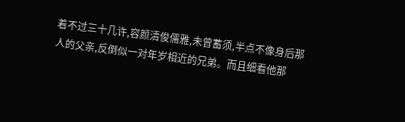着不过三十几许,容颜清俊儒雅,未曾蓄须,半点不像身后那人的父亲,反倒似一对年岁相近的兄弟。而且细看他那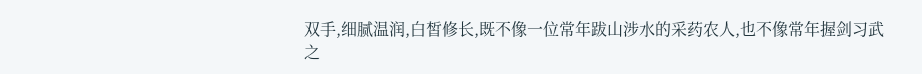双手,细腻温润,白皙修长,既不像一位常年跋山涉水的采药农人,也不像常年握剑习武之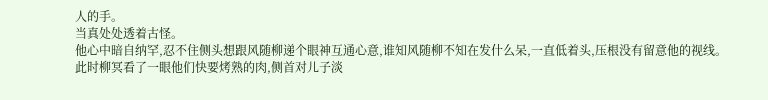人的手。
当真处处透着古怪。
他心中暗自纳罕,忍不住侧头想跟风随柳递个眼神互通心意,谁知风随柳不知在发什么呆,一直低着头,压根没有留意他的视线。
此时柳冥看了一眼他们快要烤熟的肉,侧首对儿子淡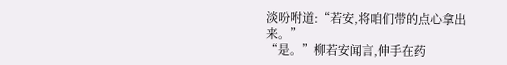淡吩咐道:“若安,将咱们带的点心拿出来。”
“是。”柳若安闻言,伸手在药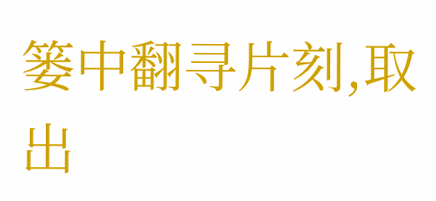篓中翻寻片刻,取出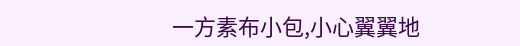一方素布小包,小心翼翼地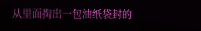从里面掏出一包油纸袋封的